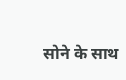सोने के साथ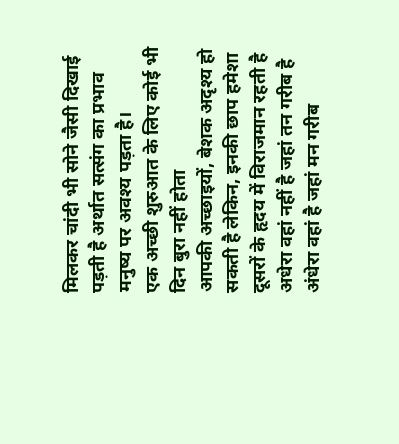मिलकर चांदी भी सोने जैसी दिखाई पड़ती है अर्थात सत्संग का प्रभाव मनुष्य पर अवश्य पड़ता है।
एक अच्छी शुरुआत के लिए कोई भी दिन बुरा नहीं होता
आपकी अच्छाइयों, बेशक अदृश्य हो सकती है लेकिन, इनकी छाप हमेशा दूसरों के हृदय में विराजमान रहती है
अधेरा वहां नहीं है जहां तन गरीब है अंधेरा वहां है जहां मन गरीब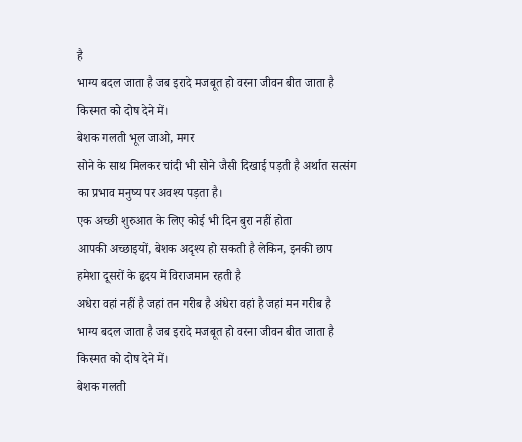है
भाग्य बदल जाता है जब इरादे मजबूत हो वरना जीवन बीत जाता है किस्मत को दोष देने में।
बेशक गलती भूल जाओ, मगर
सोने के साथ मिलकर चांदी भी सोने जैसी दिखाई पड़ती है अर्थात सत्संग का प्रभाव मनुष्य पर अवश्य पड़ता है।
एक अच्छी शुरुआत के लिए कोई भी दिन बुरा नहीं होता
आपकी अच्छाइयों, बेशक अदृश्य हो सकती है लेकिन, इनकी छाप हमेशा दूसरों के हृदय में विराजमान रहती है
अधेरा वहां नहीं है जहां तन गरीब है अंधेरा वहां है जहां मन गरीब है
भाग्य बदल जाता है जब इरादे मजबूत हो वरना जीवन बीत जाता है किस्मत को दोष देने में।
बेशक गलती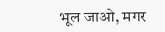भूल जाओ, मगर